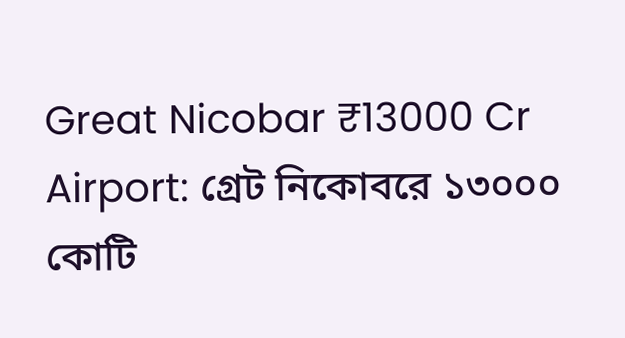Great Nicobar ₹13000 Cr Airport: গ্রেট নিকোবরে ১৩০০০ কোটি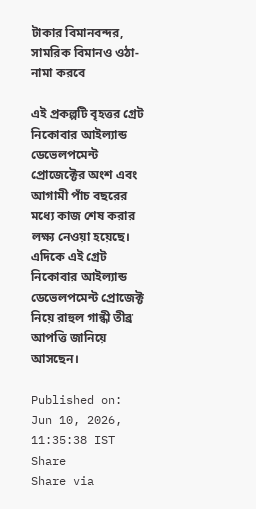টাকার বিমানবন্দর, সামরিক বিমানও ওঠা-নামা করবে

এই প্রকল্পটি বৃহত্তর গ্রেট নিকোবার আইল্যান্ড ডেভেলপমেন্ট প্রোজেক্টের অংশ এবং আগামী পাঁচ বছরের মধ্যে কাজ শেষ করার লক্ষ্য নেওয়া হয়েছে। এদিকে এই গ্রেট নিকোবার আইল্যান্ড ডেভেলপমেন্ট প্রোজেক্ট নিয়ে রাহুল গান্ধী তীব্র আপত্তি জানিয়ে আসছেন।

Published on: Jun 10, 2026, 11:35:38 IST
Share
Share via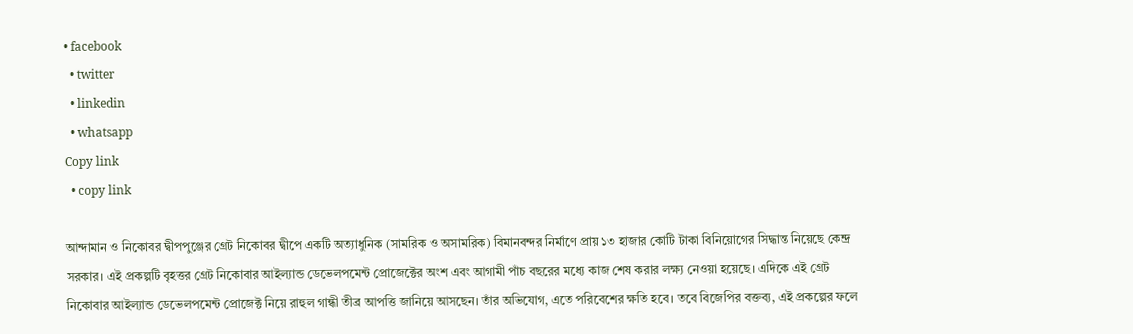• facebook
  • twitter
  • linkedin
  • whatsapp
Copy link
  • copy link

আন্দামান ও নিকোবর দ্বীপপুঞ্জের গ্রেট নিকোবর দ্বীপে একটি অত্যাধুনিক (সামরিক ও অসামরিক) বিমানবন্দর নির্মাণে প্রায় ১৩ হাজার কোটি টাকা বিনিয়োগের সিদ্ধান্ত নিয়েছে কেন্দ্র সরকার। এই প্রকল্পটি বৃহত্তর গ্রেট নিকোবার আইল্যান্ড ডেভেলপমেন্ট প্রোজেক্টের অংশ এবং আগামী পাঁচ বছরের মধ্যে কাজ শেষ করার লক্ষ্য নেওয়া হয়েছে। এদিকে এই গ্রেট নিকোবার আইল্যান্ড ডেভেলপমেন্ট প্রোজেক্ট নিয়ে রাহুল গান্ধী তীব্র আপত্তি জানিয়ে আসছেন। তাঁর অভিযোগ, এতে পরিবেশের ক্ষতি হবে। তবে বিজেপির বক্তব্য, এই প্রকল্পের ফলে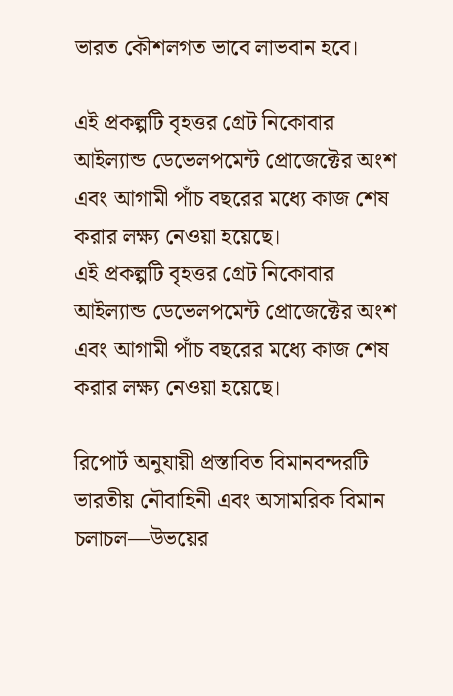ভারত কৌশলগত ভাবে লাভবান হবে।

এই প্রকল্পটি বৃহত্তর গ্রেট নিকোবার আইল্যান্ড ডেভেলপমেন্ট প্রোজেক্টের অংশ এবং আগামী পাঁচ বছরের মধ্যে কাজ শেষ করার লক্ষ্য নেওয়া হয়েছে।
এই প্রকল্পটি বৃহত্তর গ্রেট নিকোবার আইল্যান্ড ডেভেলপমেন্ট প্রোজেক্টের অংশ এবং আগামী পাঁচ বছরের মধ্যে কাজ শেষ করার লক্ষ্য নেওয়া হয়েছে।

রিপোর্ট অনুযায়ী প্রস্তাবিত বিমানবন্দরটি ভারতীয় নৌবাহিনী এবং অসামরিক বিমান চলাচল—উভয়ের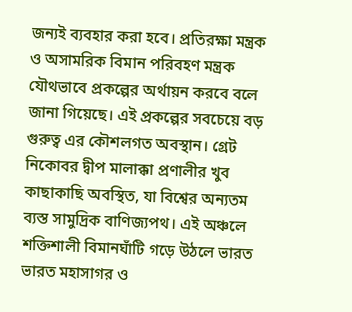জন্যই ব্যবহার করা হবে। প্রতিরক্ষা মন্ত্রক ও অসামরিক বিমান পরিবহণ মন্ত্রক যৌথভাবে প্রকল্পের অর্থায়ন করবে বলে জানা গিয়েছে। এই প্রকল্পের সবচেয়ে বড় গুরুত্ব এর কৌশলগত অবস্থান। গ্রেট নিকোবর দ্বীপ মালাক্কা প্রণালীর খুব কাছাকাছি অবস্থিত, যা বিশ্বের অন্যতম ব্যস্ত সামুদ্রিক বাণিজ্যপথ। এই অঞ্চলে শক্তিশালী বিমানঘাঁটি গড়ে উঠলে ভারত ভারত মহাসাগর ও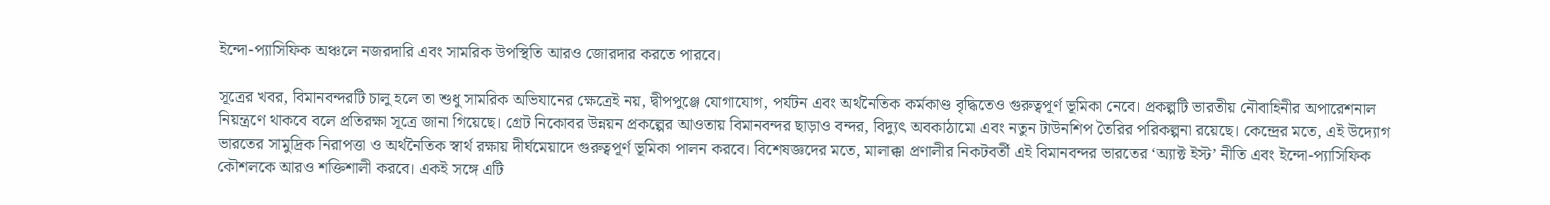ইন্দো-প্যাসিফিক অঞ্চলে নজরদারি এবং সামরিক উপস্থিতি আরও জোরদার করতে পারবে।

সূত্রের খবর, বিমানবন্দরটি চালু হলে তা শুধু সামরিক অভিযানের ক্ষেত্রেই নয়, দ্বীপপুঞ্জে যোগাযোগ, পর্যটন এবং অর্থনৈতিক কর্মকাণ্ড বৃদ্ধিতেও গুরুত্বপূর্ণ ভূমিকা নেবে। প্রকল্পটি ভারতীয় নৌবাহিনীর অপারেশনাল নিয়ন্ত্রণে থাকবে বলে প্রতিরক্ষা সূত্রে জানা গিয়েছে। গ্রেট নিকোবর উন্নয়ন প্রকল্পের আওতায় বিমানবন্দর ছাড়াও বন্দর, বিদ্যুৎ অবকাঠামো এবং নতুন টাউনশিপ তৈরির পরিকল্পনা রয়েছে। কেন্দ্রের মতে, এই উদ্যোগ ভারতের সামুদ্রিক নিরাপত্তা ও অর্থনৈতিক স্বার্থ রক্ষায় দীর্ঘমেয়াদে গুরুত্বপূর্ণ ভূমিকা পালন করবে। বিশেষজ্ঞদের মতে, মালাক্কা প্রণালীর নিকটবর্তী এই বিমানবন্দর ভারতের ‘অ্যাক্ট ইস্ট’ নীতি এবং ইন্দো-প্যাসিফিক কৌশলকে আরও শক্তিশালী করবে। একই সঙ্গে এটি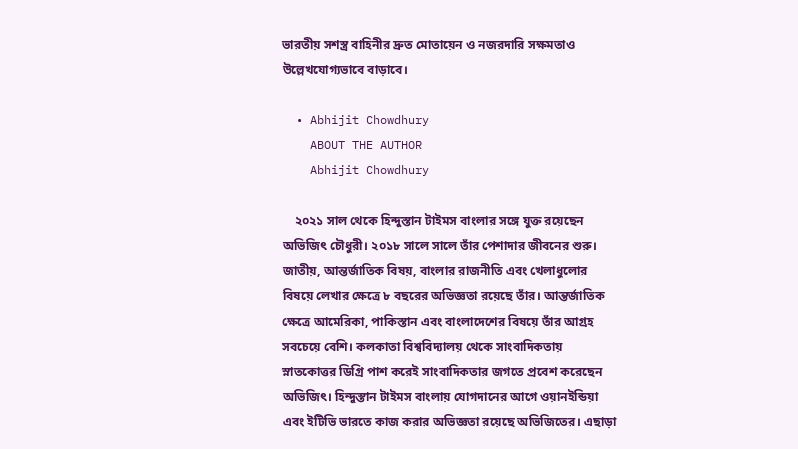ভারতীয় সশস্ত্র বাহিনীর দ্রুত মোতায়েন ও নজরদারি সক্ষমতাও উল্লেখযোগ্যভাবে বাড়াবে।

  • Abhijit Chowdhury
    ABOUT THE AUTHOR
    Abhijit Chowdhury

    ২০২১ সাল থেকে হিন্দুস্তান টাইমস বাংলার সঙ্গে যুক্ত রয়েছেন অভিজিৎ চৌধুরী। ২০১৮ সালে সালে তাঁর পেশাদার জীবনের শুরু। জাতীয়, আন্তর্জাতিক বিষয়, বাংলার রাজনীতি এবং খেলাধুলোর বিষয়ে লেখার ক্ষেত্রে ৮ বছরের অভিজ্ঞতা রয়েছে তাঁর। আন্তর্জাতিক ক্ষেত্রে আমেরিকা, পাকিস্তান এবং বাংলাদেশের বিষয়ে তাঁর আগ্রহ সবচেয়ে বেশি। কলকাতা বিশ্ববিদ্যালয় থেকে সাংবাদিকতায় স্নাতকোত্তর ডিগ্রি পাশ করেই সাংবাদিকতার জগতে প্রবেশ করেছেন অভিজিৎ। হিন্দুস্তান টাইমস বাংলায় যোগদানের আগে ওয়ানইন্ডিয়া এবং ইটিভি ভারতে কাজ করার অভিজ্ঞতা রয়েছে অভিজিতের। এছাড়া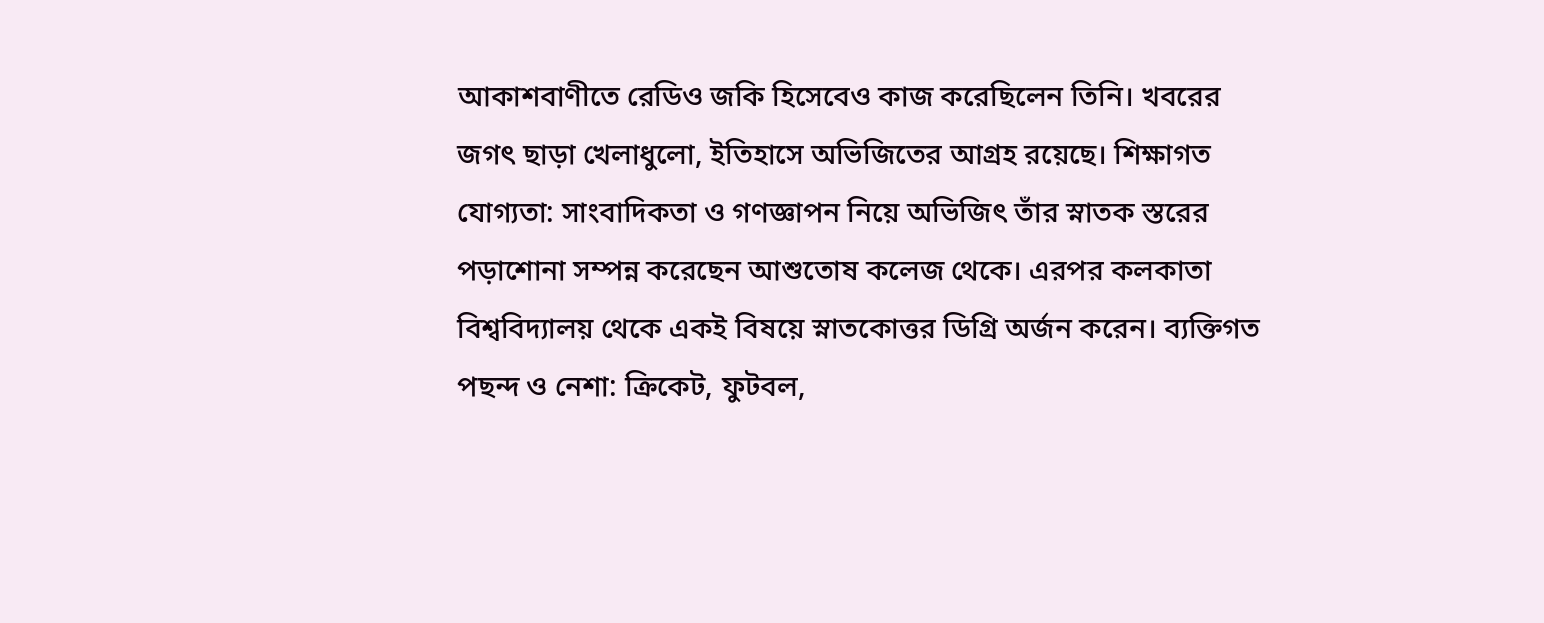আকাশবাণীতে রেডিও জকি হিসেবেও কাজ করেছিলেন তিনি। খবরের জগৎ ছাড়া খেলাধুলো, ইতিহাসে অভিজিতের আগ্রহ রয়েছে। শিক্ষাগত যোগ্যতা: সাংবাদিকতা ও গণজ্ঞাপন নিয়ে অভিজিৎ তাঁর স্নাতক স্তরের পড়াশোনা সম্পন্ন করেছেন আশুতোষ কলেজ থেকে। এরপর কলকাতা বিশ্ববিদ্যালয় থেকে একই বিষয়ে স্নাতকোত্তর ডিগ্রি অর্জন করেন। ব্যক্তিগত পছন্দ ও নেশা: ক্রিকেট, ফুটবল,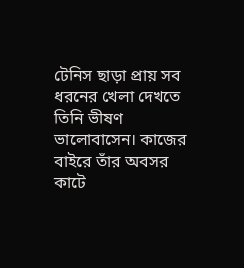টেনিস ছাড়া প্রায় সব ধরনের খেলা দেখতে তিনি ভীষণ ভালোবাসেন। কাজের বাইরে তাঁর অবসর কাটে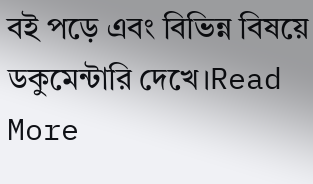বই পড়ে এবং বিভিন্ন বিষয়ে ডকুমেন্টারি দেখে।Read More